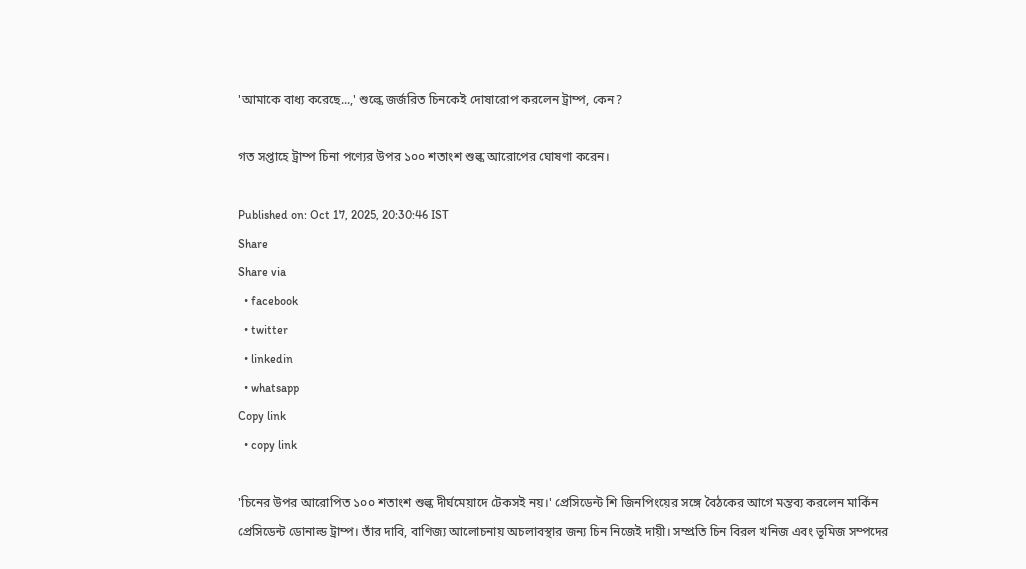'আমাকে বাধ্য করেছে...,' শুল্কে জর্জরিত চিনকেই দোষারোপ করলেন ট্রাম্প, কেন?

গত সপ্তাহে ট্রাম্প চিনা পণ্যের উপর ১০০ শতাংশ শুল্ক আরোপের ঘোষণা করেন।

Published on: Oct 17, 2025, 20:30:46 IST
Share
Share via
  • facebook
  • twitter
  • linkedin
  • whatsapp
Copy link
  • copy link

'চিনের উপর আরোপিত ১০০ শতাংশ শুল্ক দীর্ঘমেয়াদে টেকসই নয়।' প্রেসিডেন্ট শি জিনপিংয়ের সঙ্গে বৈঠকের আগে মন্তব্য করলেন মার্কিন প্রেসিডেন্ট ডোনাল্ড ট্রাম্প। তাঁর দাবি, বাণিজ্য আলোচনায় অচলাবস্থার জন্য চিন নিজেই দায়ী। সম্প্রতি চিন বিরল খনিজ এবং ভূমিজ সম্পদের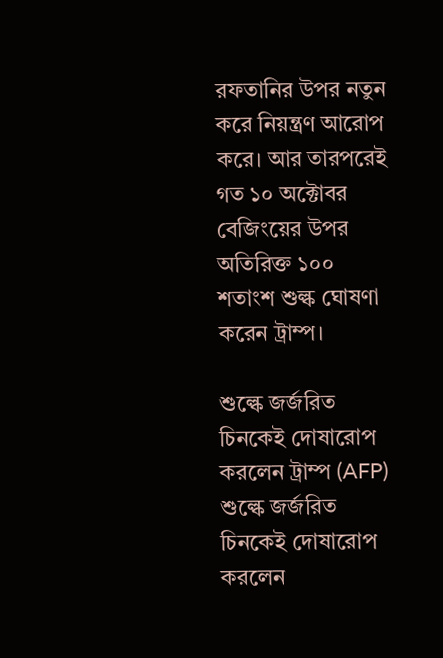রফতানির উপর নতুন করে নিয়ন্ত্রণ আরোপ করে। আর তারপরেই গত ১০ অক্টোবর বেজিংয়ের উপর অতিরিক্ত ১০০ শতাংশ শুল্ক ঘোষণা করেন ট্রাম্প।

শুল্কে জর্জরিত চিনকেই দোষারোপ করলেন ট্রাম্প (AFP)
শুল্কে জর্জরিত চিনকেই দোষারোপ করলেন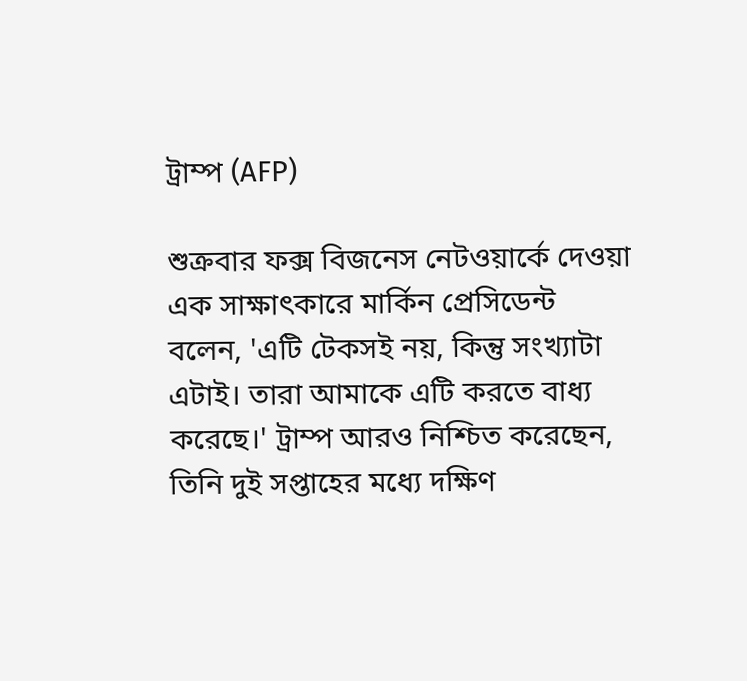ট্রাম্প (AFP)

শুক্রবার ফক্স বিজনেস নেটওয়ার্কে দেওয়া এক সাক্ষাৎকারে মার্কিন প্রেসিডেন্ট বলেন, 'এটি টেকসই নয়, কিন্তু সংখ্যাটা এটাই। তারা আমাকে এটি করতে বাধ্য করেছে।' ট্রাম্প আরও নিশ্চিত করেছেন, তিনি দুই সপ্তাহের মধ্যে দক্ষিণ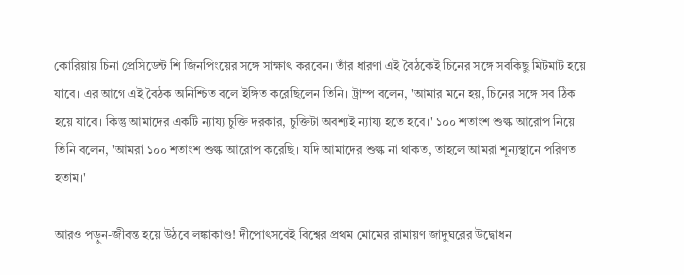কোরিয়ায় চিনা প্রেসিডেন্ট শি জিনপিংয়ের সঙ্গে সাক্ষাৎ করবেন। তাঁর ধারণা এই বৈঠকেই চিনের সঙ্গে সবকিছু মিটমাট হয়ে যাবে। এর আগে এই বৈঠক অনিশ্চিত বলে ইঙ্গিত করেছিলেন তিনি। ট্রাম্প বলেন, 'আমার মনে হয়, চিনের সঙ্গে সব ঠিক হয়ে যাবে। কিন্তু আমাদের একটি ন্যায্য চুক্তি দরকার, চুক্তিটা অবশ্যই ন্যায্য হতে হবে।' ১০০ শতাংশ শুল্ক আরোপ নিয়ে তিনি বলেন, 'আমরা ১০০ শতাংশ শুল্ক আরোপ করেছি। যদি আমাদের শুল্ক না থাকত, তাহলে আমরা শূন্যস্থানে পরিণত হতাম।'

আরও পড়ুন-জীবন্ত হয়ে উঠবে লঙ্কাকাণ্ড! দীপোৎসবেই বিশ্বের প্রথম মোমের রামায়ণ জাদুঘরের উদ্বোধন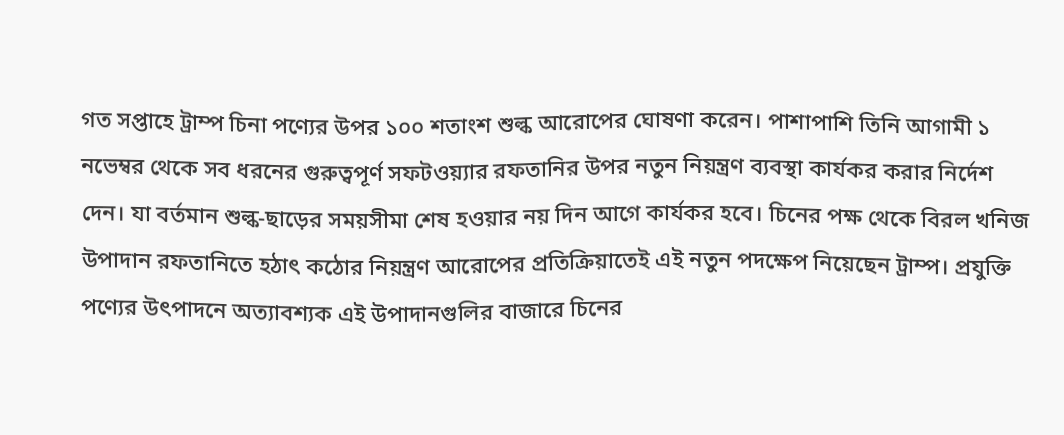গত সপ্তাহে ট্রাম্প চিনা পণ্যের উপর ১০০ শতাংশ শুল্ক আরোপের ঘোষণা করেন। পাশাপাশি তিনি আগামী ১ নভেম্বর থেকে সব ধরনের গুরুত্বপূর্ণ সফটওয়্যার রফতানির উপর নতুন নিয়ন্ত্রণ ব্যবস্থা কার্যকর করার নির্দেশ দেন। যা বর্তমান শুল্ক-ছাড়ের সময়সীমা শেষ হওয়ার নয় দিন আগে কার্যকর হবে। চিনের পক্ষ থেকে বিরল খনিজ উপাদান রফতানিতে হঠাৎ কঠোর নিয়ন্ত্রণ আরোপের প্রতিক্রিয়াতেই এই নতুন পদক্ষেপ নিয়েছেন ট্রাম্প। প্রযুক্তি পণ্যের উৎপাদনে অত্যাবশ্যক এই উপাদানগুলির বাজারে চিনের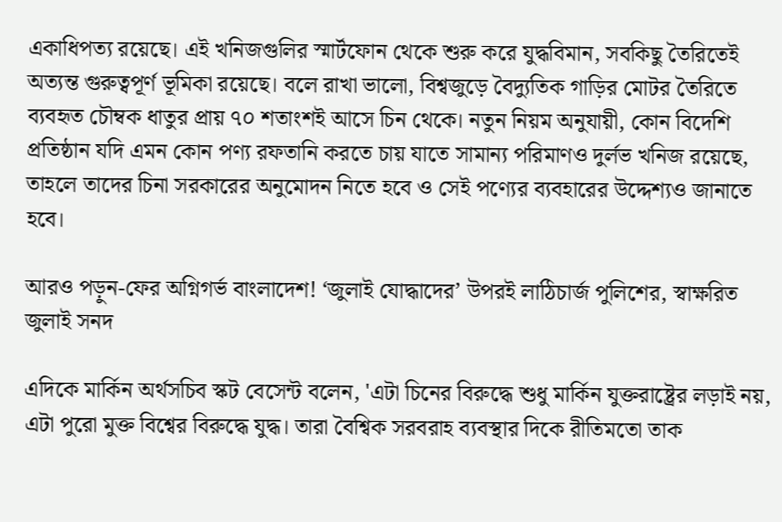একাধিপত্য রয়েছে। এই খনিজগুলির স্মার্টফোন থেকে শুরু করে যুদ্ধবিমান, সবকিছু তৈরিতেই অত্যন্ত গুরুত্বপূর্ণ ভূমিকা রয়েছে। বলে রাখা ভালো, বিশ্বজুড়ে বৈদ্যুতিক গাড়ির মোটর তৈরিতে ব্যবহৃত চৌম্বক ধাতুর প্রায় ৭০ শতাংশই আসে চিন থেকে। নতুন নিয়ম অনুযায়ী, কোন বিদেশি প্রতিষ্ঠান যদি এমন কোন পণ্য রফতানি করতে চায় যাতে সামান্য পরিমাণও দুর্লভ খনিজ রয়েছে, তাহলে তাদের চিনা সরকারের অনুমোদন নিতে হবে ও সেই পণ্যের ব্যবহারের উদ্দেশ্যও জানাতে হবে।

আরও পড়ুন-ফের অগ্নিগর্ভ বাংলাদেশ! ‘জুলাই যোদ্ধাদের’ উপরই লাঠিচার্জ পুলিশের, স্বাক্ষরিত জুলাই সনদ

এদিকে মার্কিন অর্থসচিব স্কট বেসেন্ট বলেন, 'এটা চিনের বিরুদ্ধে শুধু মার্কিন যুক্তরাষ্ট্রের লড়াই নয়, এটা পুরো মুক্ত বিশ্বের বিরুদ্ধে যুদ্ধ। তারা বৈশ্বিক সরবরাহ ব্যবস্থার দিকে রীতিমতো তাক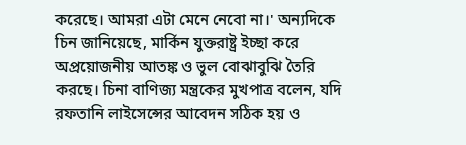করেছে। আমরা এটা মেনে নেবো না।' অন্যদিকে চিন জানিয়েছে, মার্কিন যুক্তরাষ্ট্র ইচ্ছা করে অপ্রয়োজনীয় আতঙ্ক ও ভুল বোঝাবুঝি তৈরি করছে। চিনা বাণিজ্য মন্ত্রকের মুখপাত্র বলেন, যদি রফতানি লাইসেন্সের আবেদন সঠিক হয় ও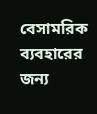বেসামরিক ব্যবহারের জন্য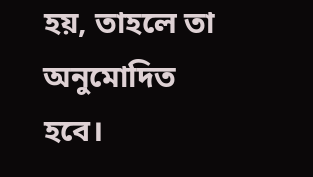হয়, তাহলে তা অনুমোদিত হবে।